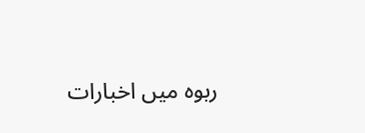ربوہ میں اخبارات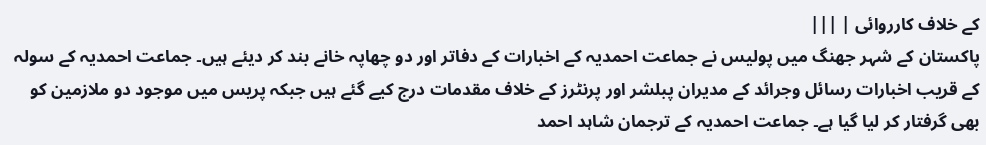کے خلاف کارروائی | |||
پاکستان کے شہر جھنگ میں پولیس نے جماعت احمدیہ کے اخبارات کے دفاتر اور دو چھاپہ خانے بند کر دیئے ہیں۔ جماعت احمدیہ کے سولہ کے قریب اخبارات رسائل وجرائد کے مدیران پبلشر اور پرنٹرز کے خلاف مقدمات درج کیے گئے ہیں جبکہ پریس میں موجود دو ملازمین کو بھی گرفتار کر لیا گیا ہے۔ جماعت احمدیہ کے ترجمان شاہد احمد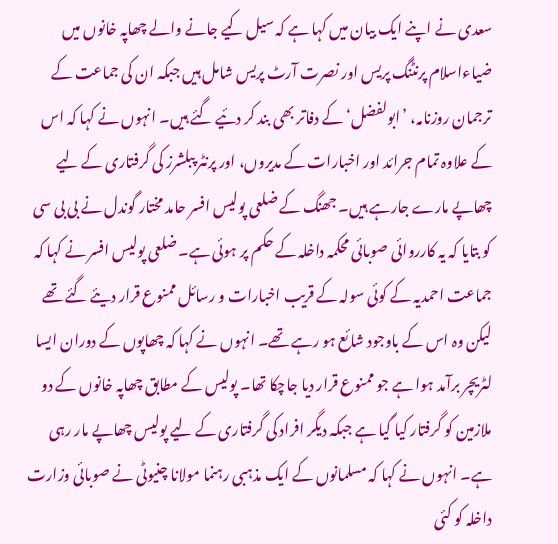سعدی نے اپنے ایک بیان میں کہا ہے کہ سیل کیے جانے والے چھاپہ خانوں میں ضیاءاسلام پرنٹنگ پریس اور نصرت آرٹ پریس شامل ہیں جبکہ ان کی جماعت کے ترجمان روزنامہ، ’ابولفضل‘ کے دفاتر بھی بند کر دئیے گئے ہیں۔ انہوں نے کہا کہ اس کے علاوہ تمام جرائد اور اخبارات کے مدیروں، اور پرنٹر پبلشرز کی گرفتاری کے لیے چھاپے مارے جارہے ہیں۔ جھنگ کے ضلعی پولیس افسر حامد مختار گوندل نے بی بی سی کو بتایا کہ یہ کارروائی صوبائی محکمہ داخلہ کے حکم پر ہوئی ہے۔ ضلعی پولیس افسر نے کہا کہ جماعت احمدیہ کے کوئی سولہ کے قریب اخبارات و رسائل ممنوع قرار دیئے گئے تھے لیکن وہ اس کے باوجود شائع ہو رہے تھے۔ انہوں نے کہا کہ چھاپوں کے دوران ایسا لٹریچر برآمد ہوا ہے جو ممنوع قرار دیا جاچکا تھا۔ پولیس کے مطابق چھاپہ خانوں کے دو ملازمین کو گرفتار کیا گیا ہے جبکہ دیگر افراد کی گرفتاری کے لیے پولیس چھاپے مار رہی ہے۔ انہوں نے کہا کہ مسلمانوں کے ایک مذہبی رہنما مولانا چنیوٹی نے صوبائی وزارت داخلہ کو کئی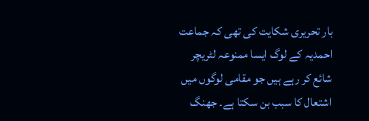بار تحریری شکایت کی تھی کہ جماعت احمدیہ کے لوگ ایسا ممنوعہ لٹریچر شائع کر رہے ہیں جو مقامی لوگوں میں اشتعال کا سبب بن سکتا ہے۔ جھنگ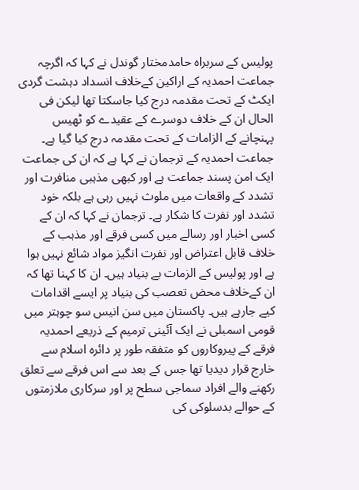پولیس کے سربراہ حامدمختار گوندل نے کہا کہ اگرچہ جماعت احمدیہ کے اراکین کےخلاف انسداد دہشت گردی ایکٹ کے تحت مقدمہ درج کیا جاسکتا تھا لیکن فی الحال ان کے خلاف دوسرے کے عقیدے کو ٹھیس پہنچانے کے الزامات کے تحت مقدمہ درج کیا گیا ہے۔ جماعت احمدیہ کے ترجمان نے کہا ہے کہ ان کی جماعت ایک امن پسند جماعت ہے اور کبھی مذہبی منافرت اور تشدد کے واقعات میں ملوث نہیں رہی ہے بلکہ خود تشدد اور نفرت کا شکار ہے۔ ترجمان نے کہا کہ ان کے کسی اخبار اور رسالے میں کسی فرقے اور مذہب کے خلاف قابل اعتراض اور نفرت انگیز مواد شائع نہیں ہوا ہے اور پولیس کے الزمات بے بنیاد ہیں۔ ان کا کہنا تھا کہ ان کےخلاف محض تعصب کی بنیاد پر ایسے اقدامات کیے جارہے ہیں۔ پاکستان میں سن انیس سو چوہتر میں قومی اسمبلی نے ایک آئینی ترمیم کے ذریعے احمدیہ فرقے کے پیروکاروں کو متفقہ طور پر دائرہ اسلام سے خارج قرار دیدیا تھا جس کے بعد سے اس فرقے سے تعلق رکھنے والے افراد سماجی سطح پر اور سرکاری ملازمتوں کے حوالے بدسلوکی کی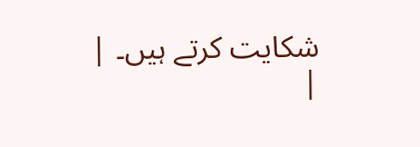شکایت کرتے ہیں۔ |
|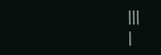|||
|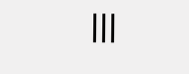|||